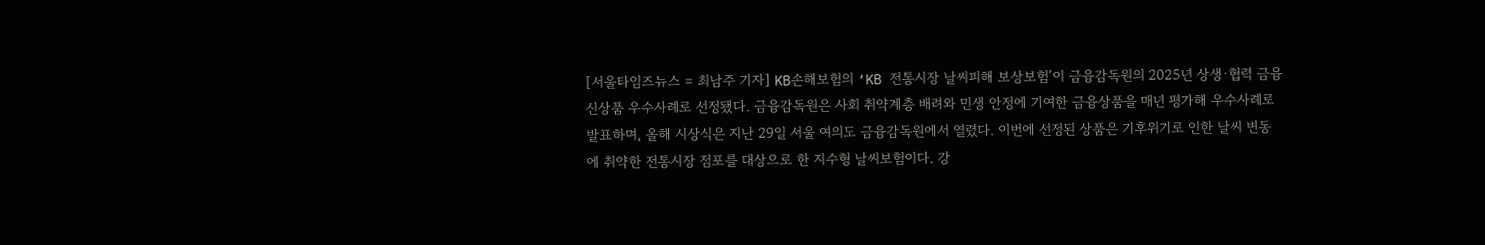[서울타임즈뉴스 = 최남주 기자] KB손해보험의 ‘KB 전통시장 날씨피해 보상보험’이 금융감독원의 2025년 상생·협력 금융신상품 우수사례로 선정됐다. 금융감독원은 사회 취약계층 배려와 민생 안정에 기여한 금융상품을 매년 평가해 우수사례로 발표하며, 올해 시상식은 지난 29일 서울 여의도 금융감독원에서 열렸다. 이번에 선정된 상품은 기후위기로 인한 날씨 변동에 취약한 전통시장 점포를 대상으로 한 지수형 날씨보험이다. 강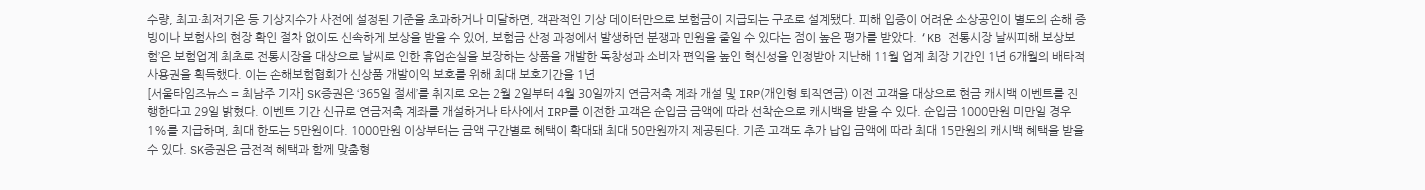수량, 최고·최저기온 등 기상지수가 사전에 설정된 기준을 초과하거나 미달하면, 객관적인 기상 데이터만으로 보험금이 지급되는 구조로 설계됐다. 피해 입증이 어려운 소상공인이 별도의 손해 증빙이나 보험사의 현장 확인 절차 없이도 신속하게 보상을 받을 수 있어, 보험금 산정 과정에서 발생하던 분쟁과 민원을 줄일 수 있다는 점이 높은 평가를 받았다. ‘KB 전통시장 날씨피해 보상보험’은 보험업계 최초로 전통시장을 대상으로 날씨로 인한 휴업손실을 보장하는 상품을 개발한 독창성과 소비자 편익을 높인 혁신성을 인정받아 지난해 11월 업계 최장 기간인 1년 6개월의 배타적사용권을 획득했다. 이는 손해보험협회가 신상품 개발이익 보호를 위해 최대 보호기간을 1년
[서울타임즈뉴스 = 최남주 기자] SK증권은 ‘365일 절세’를 취지로 오는 2월 2일부터 4월 30일까지 연금저축 계좌 개설 및 IRP(개인형 퇴직연금) 이전 고객을 대상으로 현금 캐시백 이벤트를 진행한다고 29일 밝혔다. 이벤트 기간 신규로 연금저축 계좌를 개설하거나 타사에서 IRP를 이전한 고객은 순입금 금액에 따라 선착순으로 캐시백을 받을 수 있다. 순입금 1000만원 미만일 경우 1%를 지급하며, 최대 한도는 5만원이다. 1000만원 이상부터는 금액 구간별로 혜택이 확대돼 최대 50만원까지 제공된다. 기존 고객도 추가 납입 금액에 따라 최대 15만원의 캐시백 혜택을 받을 수 있다. SK증권은 금전적 혜택과 함께 맞춤형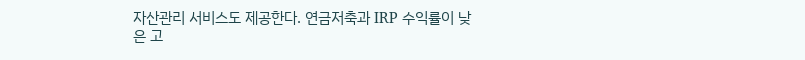자산관리 서비스도 제공한다. 연금저축과 IRP 수익률이 낮은 고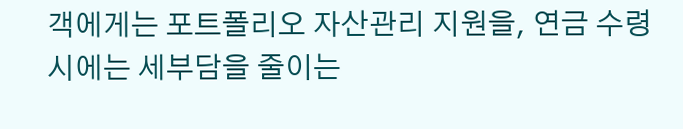객에게는 포트폴리오 자산관리 지원을, 연금 수령 시에는 세부담을 줄이는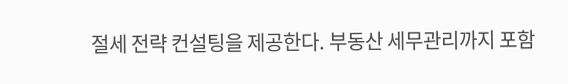절세 전략 컨설팅을 제공한다. 부동산 세무관리까지 포함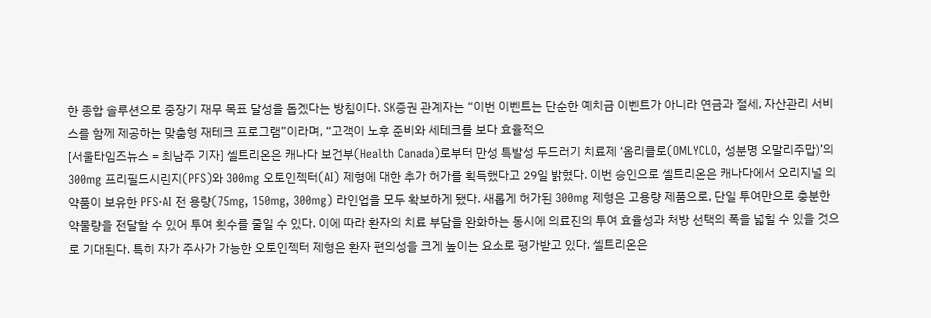한 종합 솔루션으로 중장기 재무 목표 달성을 돕겠다는 방침이다. SK증권 관계자는 “이번 이벤트는 단순한 예치금 이벤트가 아니라 연금과 절세, 자산관리 서비스를 함께 제공하는 맞춤형 재테크 프로그램”이라며, “고객이 노후 준비와 세테크를 보다 효율적으
[서울타임즈뉴스 = 최남주 기자] 셀트리온은 캐나다 보건부(Health Canada)로부터 만성 특발성 두드러기 치료제 ‘옴리클로(OMLYCLO, 성분명 오말리주맙)’의 300mg 프리필드시린지(PFS)와 300mg 오토인젝터(AI) 제형에 대한 추가 허가를 획득했다고 29일 밝혔다. 이번 승인으로 셀트리온은 캐나다에서 오리지널 의약품이 보유한 PFS·AI 전 용량(75mg, 150mg, 300mg) 라인업을 모두 확보하게 됐다. 새롭게 허가된 300mg 제형은 고용량 제품으로, 단일 투여만으로 충분한 약물량을 전달할 수 있어 투여 횟수를 줄일 수 있다. 이에 따라 환자의 치료 부담을 완화하는 동시에 의료진의 투여 효율성과 처방 선택의 폭을 넓힐 수 있을 것으로 기대된다. 특히 자가 주사가 가능한 오토인젝터 제형은 환자 편의성을 크게 높이는 요소로 평가받고 있다. 셀트리온은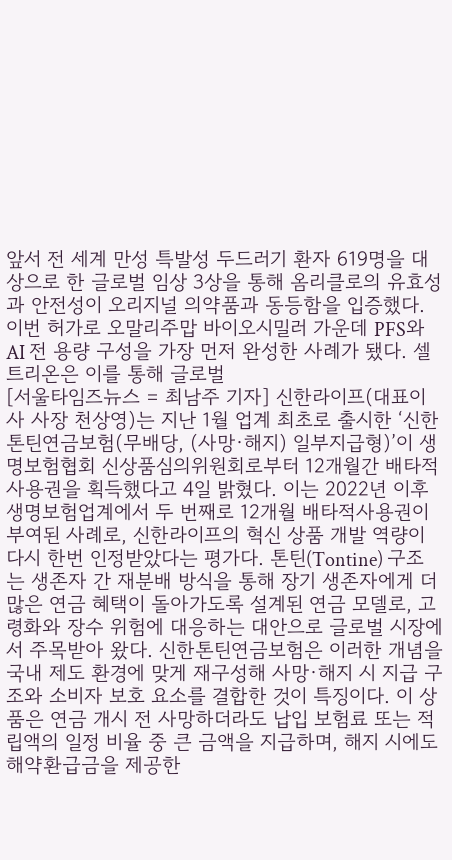앞서 전 세계 만성 특발성 두드러기 환자 619명을 대상으로 한 글로벌 임상 3상을 통해 옴리클로의 유효성과 안전성이 오리지널 의약품과 동등함을 입증했다. 이번 허가로 오말리주맙 바이오시밀러 가운데 PFS와 AI 전 용량 구성을 가장 먼저 완성한 사례가 됐다. 셀트리온은 이를 통해 글로벌
[서울타임즈뉴스 = 최남주 기자] 신한라이프(대표이사 사장 천상영)는 지난 1월 업계 최초로 출시한 ‘신한톤틴연금보험(무배당, (사망·해지) 일부지급형)’이 생명보험협회 신상품심의위원회로부터 12개월간 배타적사용권을 획득했다고 4일 밝혔다. 이는 2022년 이후 생명보험업계에서 두 번째로 12개월 배타적사용권이 부여된 사례로, 신한라이프의 혁신 상품 개발 역량이 다시 한번 인정받았다는 평가다. 톤틴(Tontine) 구조는 생존자 간 재분배 방식을 통해 장기 생존자에게 더 많은 연금 혜택이 돌아가도록 설계된 연금 모델로, 고령화와 장수 위험에 대응하는 대안으로 글로벌 시장에서 주목받아 왔다. 신한톤틴연금보험은 이러한 개념을 국내 제도 환경에 맞게 재구성해 사망·해지 시 지급 구조와 소비자 보호 요소를 결합한 것이 특징이다. 이 상품은 연금 개시 전 사망하더라도 납입 보험료 또는 적립액의 일정 비율 중 큰 금액을 지급하며, 해지 시에도 해약환급금을 제공한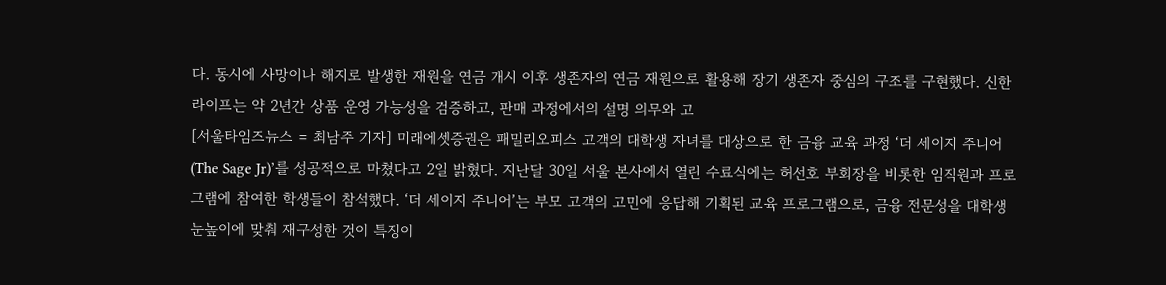다. 동시에 사망이나 해지로 발생한 재원을 연금 개시 이후 생존자의 연금 재원으로 활용해 장기 생존자 중심의 구조를 구현했다. 신한라이프는 약 2년간 상품 운영 가능성을 검증하고, 판매 과정에서의 설명 의무와 고
[서울타임즈뉴스 = 최남주 기자] 미래에셋증권은 패밀리오피스 고객의 대학생 자녀를 대상으로 한 금융 교육 과정 ‘더 세이지 주니어(The Sage Jr)’를 성공적으로 마쳤다고 2일 밝혔다. 지난달 30일 서울 본사에서 열린 수료식에는 허선호 부회장을 비롯한 임직원과 프로그램에 참여한 학생들이 참석했다. ‘더 세이지 주니어’는 부모 고객의 고민에 응답해 기획된 교육 프로그램으로, 금융 전문성을 대학생 눈높이에 맞춰 재구성한 것이 특징이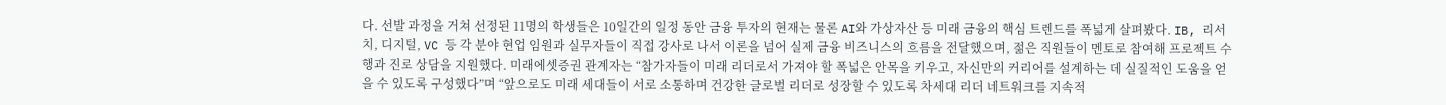다. 선발 과정을 거쳐 선정된 11명의 학생들은 10일간의 일정 동안 금융 투자의 현재는 물론 AI와 가상자산 등 미래 금융의 핵심 트렌드를 폭넓게 살펴봤다. IB, 리서치, 디지털, VC 등 각 분야 현업 임원과 실무자들이 직접 강사로 나서 이론을 넘어 실제 금융 비즈니스의 흐름을 전달했으며, 젊은 직원들이 멘토로 참여해 프로젝트 수행과 진로 상담을 지원했다. 미래에셋증권 관계자는 “참가자들이 미래 리더로서 가져야 할 폭넓은 안목을 키우고, 자신만의 커리어를 설계하는 데 실질적인 도움을 얻을 수 있도록 구성했다”며 “앞으로도 미래 세대들이 서로 소통하며 건강한 글로벌 리더로 성장할 수 있도록 차세대 리더 네트워크를 지속적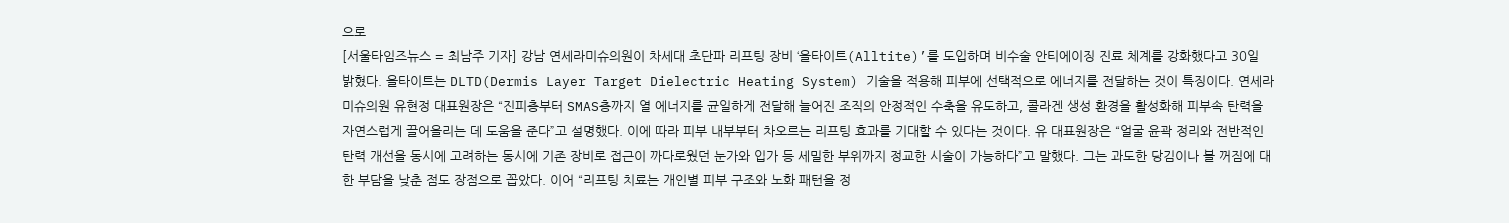으로
[서울타임즈뉴스 = 최남주 기자] 강남 연세라미슈의원이 차세대 초단파 리프팅 장비 ‘올타이트(Alltite)’를 도입하며 비수술 안티에이징 진료 체계를 강화했다고 30일 밝혔다. 올타이트는 DLTD(Dermis Layer Target Dielectric Heating System) 기술을 적용해 피부에 선택적으로 에너지를 전달하는 것이 특징이다. 연세라미슈의원 유현정 대표원장은 “진피층부터 SMAS층까지 열 에너지를 균일하게 전달해 늘어진 조직의 안정적인 수축을 유도하고, 콜라겐 생성 환경을 활성화해 피부속 탄력을 자연스럽게 끌어올리는 데 도움을 준다”고 설명했다. 이에 따라 피부 내부부터 차오르는 리프팅 효과를 기대할 수 있다는 것이다. 유 대표원장은 “얼굴 윤곽 정리와 전반적인 탄력 개선을 동시에 고려하는 동시에 기존 장비로 접근이 까다로웠던 눈가와 입가 등 세밀한 부위까지 정교한 시술이 가능하다”고 말했다. 그는 과도한 당김이나 볼 꺼짐에 대한 부담을 낮춘 점도 장점으로 꼽았다. 이어 “리프팅 치료는 개인별 피부 구조와 노화 패턴을 정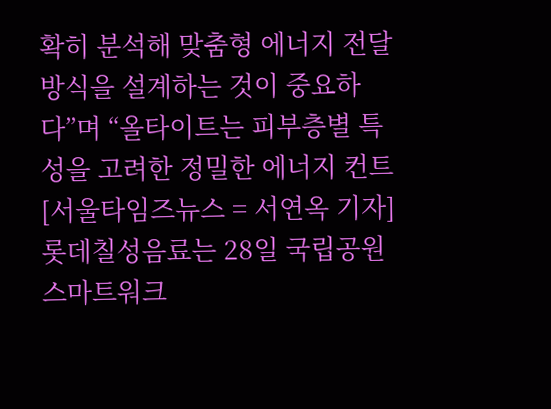확히 분석해 맞춤형 에너지 전달 방식을 설계하는 것이 중요하다”며 “올타이트는 피부층별 특성을 고려한 정밀한 에너지 컨트
[서울타임즈뉴스 = 서연옥 기자] 롯데칠성음료는 28일 국립공원 스마트워크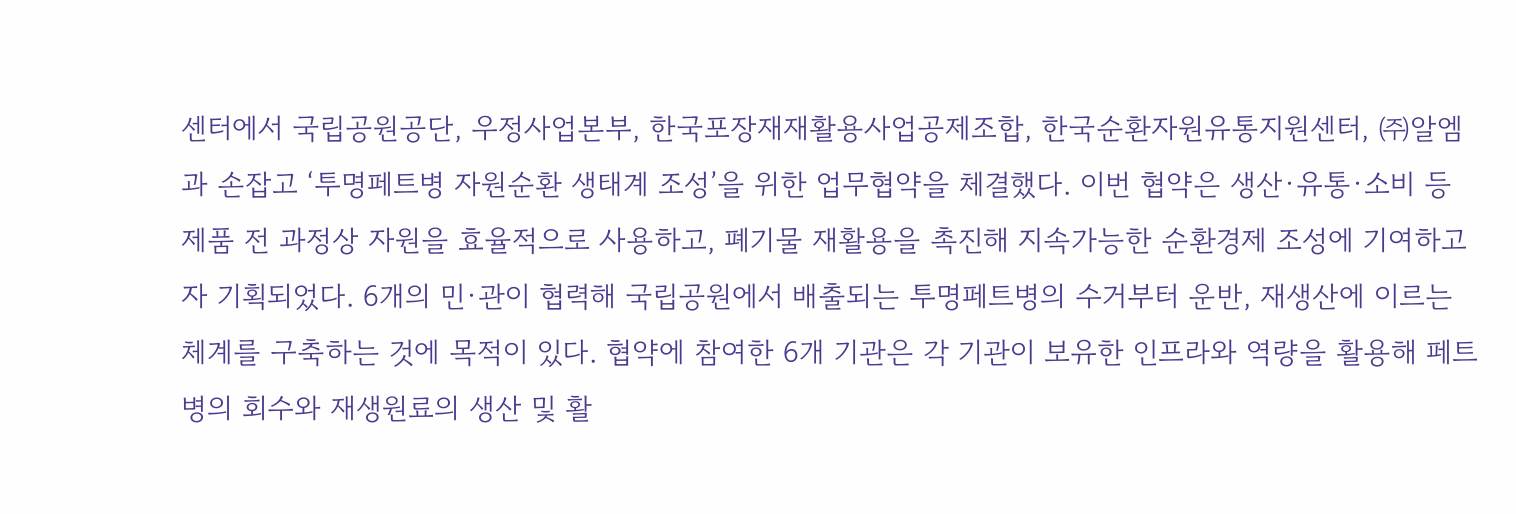센터에서 국립공원공단, 우정사업본부, 한국포장재재활용사업공제조합, 한국순환자원유통지원센터, ㈜알엠과 손잡고 ‘투명페트병 자원순환 생태계 조성’을 위한 업무협약을 체결했다. 이번 협약은 생산·유통·소비 등 제품 전 과정상 자원을 효율적으로 사용하고, 폐기물 재활용을 촉진해 지속가능한 순환경제 조성에 기여하고자 기획되었다. 6개의 민·관이 협력해 국립공원에서 배출되는 투명페트병의 수거부터 운반, 재생산에 이르는 체계를 구축하는 것에 목적이 있다. 협약에 참여한 6개 기관은 각 기관이 보유한 인프라와 역량을 활용해 페트병의 회수와 재생원료의 생산 및 활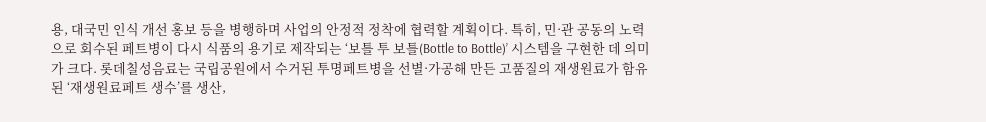용, 대국민 인식 개선 홍보 등을 병행하며 사업의 안정적 정착에 협력할 계획이다. 특히, 민·관 공동의 노력으로 회수된 페트병이 다시 식품의 용기로 제작되는 ‘보틀 투 보틀(Bottle to Bottle)’ 시스템을 구현한 데 의미가 크다. 롯데칠성음료는 국립공원에서 수거된 투명페트병을 선별·가공해 만든 고품질의 재생원료가 함유된 ‘재생원료페트 생수’를 생산,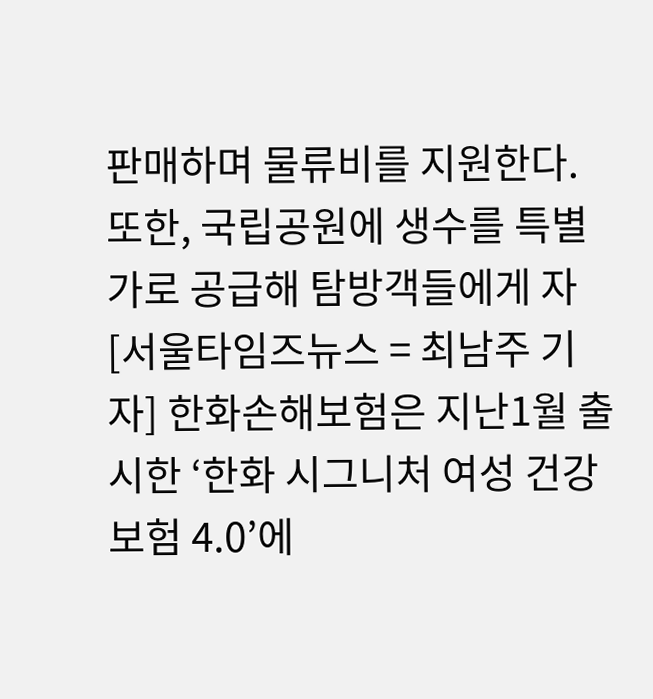판매하며 물류비를 지원한다. 또한, 국립공원에 생수를 특별가로 공급해 탐방객들에게 자
[서울타임즈뉴스 = 최남주 기자] 한화손해보험은 지난1월 출시한 ‘한화 시그니처 여성 건강보험 4.0’에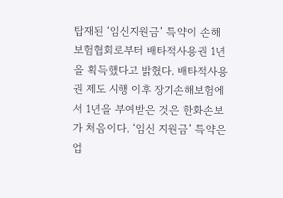탑재된 ‘임신지원금’ 특약이 손해보험협회로부터 배타적사용권 1년을 획득했다고 밝혔다. 배타적사용권 제도 시행 이후 장기손해보험에서 1년을 부여받은 것은 한화손보가 처음이다. ‘임신 지원금’ 특약은 업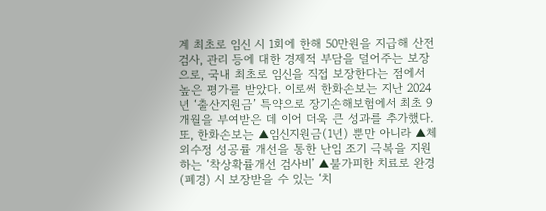계 최초로 임신 시 1회에 한해 50만원을 지급해 산전 검사, 관리 등에 대한 경제적 부담을 덜어주는 보장으로, 국내 최초로 임신을 직접 보장한다는 점에서 높은 평가를 받았다. 이로써 한화손보는 지난 2024년 ‘출산지원금’ 특약으로 장기손해보험에서 최초 9개월을 부여받은 데 이어 더욱 큰 성과를 추가했다. 또, 한화손보는 ▲임신지원금(1년) 뿐만 아니라 ▲체외수정 성공률 개선을 통한 난임 조기 극복을 지원하는 ‘착상확률개선 검사비’ ▲불가피한 치료로 완경(폐경) 시 보장받을 수 있는 ‘치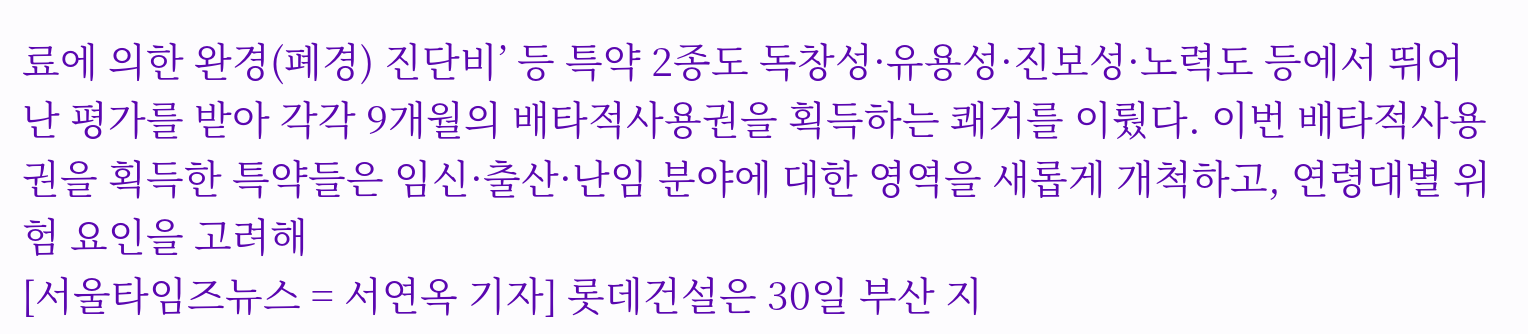료에 의한 완경(폐경) 진단비’ 등 특약 2종도 독창성·유용성·진보성·노력도 등에서 뛰어난 평가를 받아 각각 9개월의 배타적사용권을 획득하는 쾌거를 이뤘다. 이번 배타적사용권을 획득한 특약들은 임신·출산·난임 분야에 대한 영역을 새롭게 개척하고, 연령대별 위험 요인을 고려해
[서울타임즈뉴스 = 서연옥 기자] 롯데건설은 30일 부산 지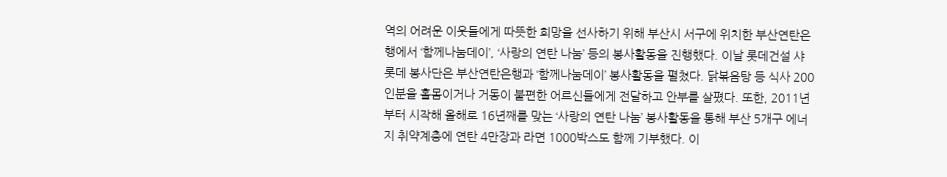역의 어려운 이웃들에게 따뜻한 희망을 선사하기 위해 부산시 서구에 위치한 부산연탄은행에서 ‘함께나눔데이’, ‘사랑의 연탄 나눔’ 등의 봉사활동을 진행했다. 이날 롯데건설 샤롯데 봉사단은 부산연탄은행과 ‘함께나눔데이’ 봉사활동을 펼쳤다. 닭볶음탕 등 식사 200인분을 홀몸이거나 거동이 불편한 어르신들에게 전달하고 안부를 살폈다. 또한, 2011년부터 시작해 올해로 16년째를 맞는 ‘사랑의 연탄 나눔’ 봉사활동을 통해 부산 5개구 에너지 취약계층에 연탄 4만장과 라면 1000박스도 함께 기부했다. 이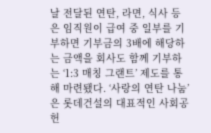날 전달된 연탄, 라면, 식사 등은 임직원이 급여 중 일부를 기부하면 기부금의 3배에 해당하는 금액을 회사도 함께 기부하는 ‘1:3 매칭 그랜트’ 제도를 통해 마련됐다. ‘사랑의 연탄 나눔’은 롯데건설의 대표적인 사회공헌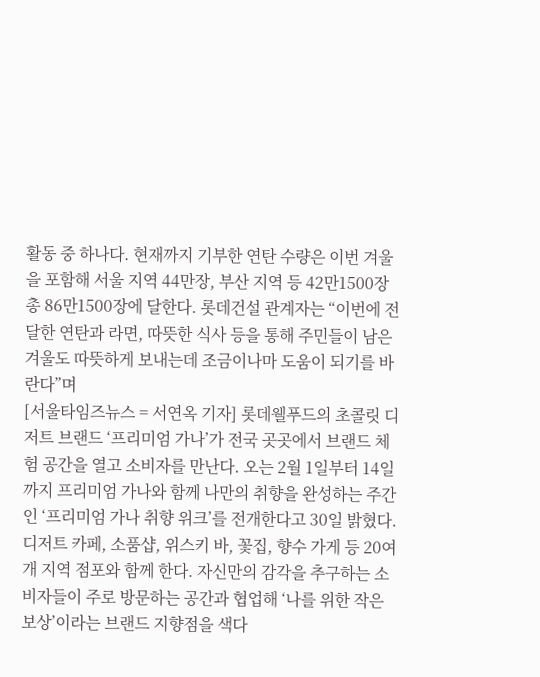활동 중 하나다. 현재까지 기부한 연탄 수량은 이번 겨울을 포함해 서울 지역 44만장, 부산 지역 등 42만1500장 총 86만1500장에 달한다. 롯데건설 관계자는 “이번에 전달한 연탄과 라면, 따뜻한 식사 등을 통해 주민들이 남은 겨울도 따뜻하게 보내는데 조금이나마 도움이 되기를 바란다”며
[서울타임즈뉴스 = 서연옥 기자] 롯데웰푸드의 초콜릿 디저트 브랜드 ‘프리미엄 가나’가 전국 곳곳에서 브랜드 체험 공간을 열고 소비자를 만난다. 오는 2월 1일부터 14일까지 프리미엄 가나와 함께 나만의 취향을 완성하는 주간인 ‘프리미엄 가나 취향 위크’를 전개한다고 30일 밝혔다. 디저트 카페, 소품샵, 위스키 바, 꽃집, 향수 가게 등 20여개 지역 점포와 함께 한다. 자신만의 감각을 추구하는 소비자들이 주로 방문하는 공간과 협업해 ‘나를 위한 작은 보상’이라는 브랜드 지향점을 색다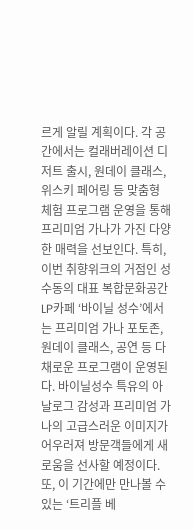르게 알릴 계획이다. 각 공간에서는 컬래버레이션 디저트 출시, 원데이 클래스, 위스키 페어링 등 맞춤형 체험 프로그램 운영을 통해 프리미엄 가나가 가진 다양한 매력을 선보인다. 특히, 이번 취향위크의 거점인 성수동의 대표 복합문화공간 LP카페 ‘바이닐 성수’에서는 프리미엄 가나 포토존, 원데이 클래스, 공연 등 다채로운 프로그램이 운영된다. 바이닐성수 특유의 아날로그 감성과 프리미엄 가나의 고급스러운 이미지가 어우러져 방문객들에게 새로움을 선사할 예정이다. 또, 이 기간에만 만나볼 수 있는 ‘트리플 베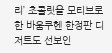리’ 초콜릿을 모티브로 한 바움쿠헨 한정판 디저트도 선보인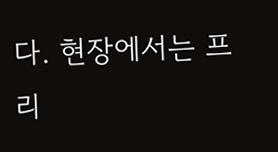다. 현장에서는 프리